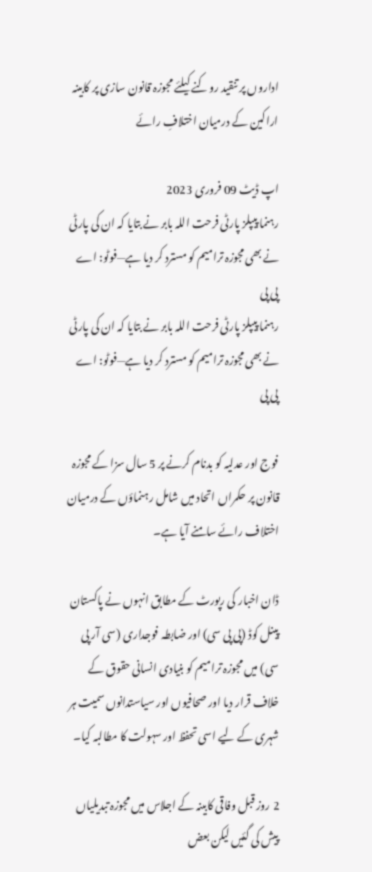اداروں پر تنقید روکنے کیلئے مجوزہ قانون سازی پر کابینہ اراکین کے درمیان اختلافِ رائے

اپ ڈیٹ 09 فروری 2023
رہنما پیپلز پارٹی فرحت اللہ بابر نے بتایا کہ ان کی پارٹی نے بھی مجوزہ ترامیم کو مسترد کر دیا ہے—فوٹو: اے پی پی
رہنما پیپلز پارٹی فرحت اللہ بابر نے بتایا کہ ان کی پارٹی نے بھی مجوزہ ترامیم کو مسترد کر دیا ہے—فوٹو: اے پی پی

فوج اور عدلیہ کو بدنام کرنے پر 5 سال سزا کے مجوزہ قانون پر حکمراں اتحاد میں شامل رہنماؤں کے درمیان اختلاف رائے سامنے آیا ہے۔

ڈان اخبار کی رپورٹ کے مطابق انہوں نے پاکستان پینل کوڈ (پی پی سی) اور ضابطہ فوجداری (سی آر پی سی) میں مجوزہ ترامیم کو بنیادی انسانی حقوق کے خلاف قرار دیا اور صحافیوں اور سیاستدانوں سمیت ہر شہری کے لیے اسی تحفظ اور سہولت کا مطالبہ کیا۔

2 روز قبل وفاقی کابینہ کے اجلاس میں مجوزہ تبدیلیاں پیش کی گئیں لیکن بعض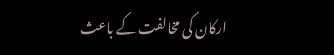ارکان کی مخالفت کے باعث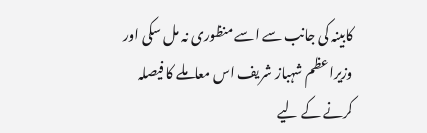کابینہ کی جانب سے اسے منظوری نہ مل سکی اور وزیراعظم شہباز شریف اس معاملے کا فیصلہ کرنے کے لیے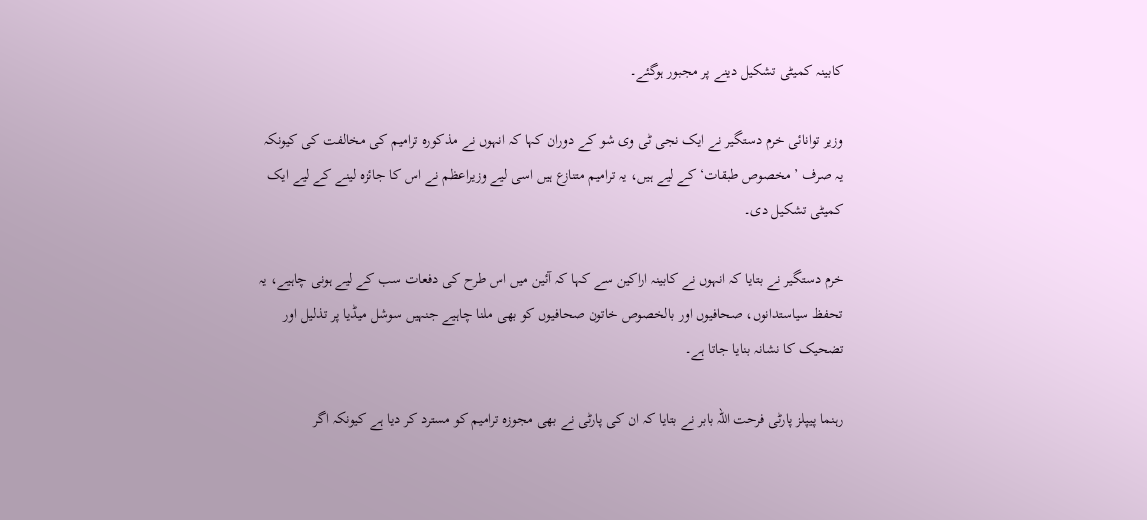کابینہ کمیٹی تشکیل دینے پر مجبور ہوگئے۔

وزیر توانائی خرم دستگیر نے ایک نجی ٹی وی شو کے دوران کہا کہ انہوں نے مذکورہ ترامیم کی مخالفت کی کیونکہ یہ صرف ’مخصوص طبقات‘ کے لیے ہیں، یہ ترامیم متنازع ہیں اسی لیے وزیراعظم نے اس کا جائزہ لینے کے لیے ایک کمیٹی تشکیل دی۔

خرم دستگیر نے بتایا کہ انہوں نے کابینہ اراکین سے کہا کہ آئین میں اس طرح کی دفعات سب کے لیے ہونی چاہیے، یہ تحفظ سیاستدانوں، صحافیوں اور بالخصوص خاتون صحافیوں کو بھی ملنا چاہیے جنہیں سوشل میڈیا پر تذلیل اور تضحیک کا نشانہ بنایا جاتا ہے۔

رہنما پیپلز پارٹی فرحت اللہ بابر نے بتایا کہ ان کی پارٹی نے بھی مجوزہ ترامیم کو مسترد کر دیا ہے کیونکہ اگر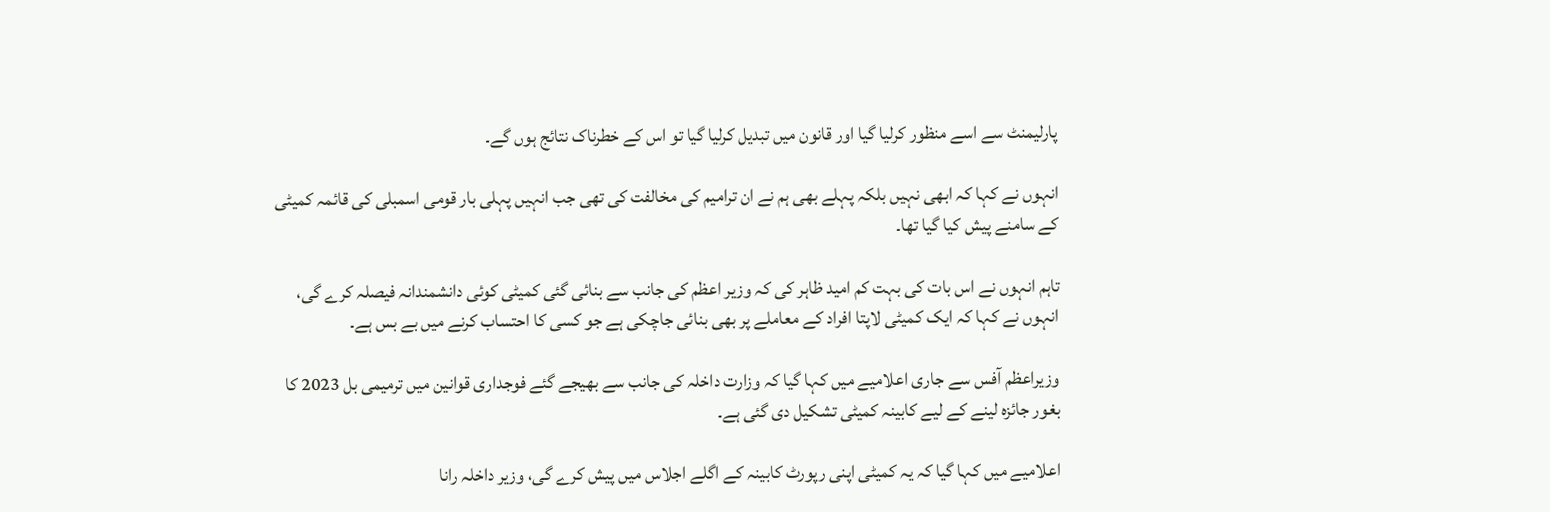پارلیمنٹ سے اسے منظور کرلیا گیا اور قانون میں تبدیل کرلیا گیا تو اس کے خطرناک نتائج ہوں گے۔

انہوں نے کہا کہ ابھی نہیں بلکہ پہلے بھی ہم نے ان ترامیم کی مخالفت کی تھی جب انہیں پہلی بار قومی اسمبلی کی قائمہ کمیٹی کے سامنے پیش کیا گیا تھا۔

تاہم انہوں نے اس بات کی بہت کم امید ظاہر کی کہ وزیر اعظم کی جانب سے بنائی گئی کمیٹی کوئی دانشمندانہ فیصلہ کرے گی، انہوں نے کہا کہ ایک کمیٹی لاپتا افراد کے معاملے پر بھی بنائی جاچکی ہے جو کسی کا احتساب کرنے میں بے بس ہے۔

وزیراعظم آفس سے جاری اعلامیے میں کہا گیا کہ وزارت داخلہ کی جانب سے بھیجے گئے فوجداری قوانین میں ترمیمی بل 2023 کا بغور جائزہ لینے کے لیے کابینہ کمیٹی تشکیل دی گئی ہے۔

اعلامیے میں کہا گیا کہ یہ کمیٹی اپنی رپورٹ کابینہ کے اگلے اجلاس میں پیش کرے گی، وزیر داخلہ رانا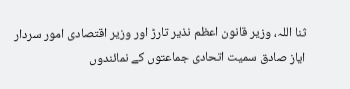ثنا اللہ، وزیر قانون اعظم نذیر تارڑ اور وزیر اقتصادی امور سردار ایاز صادق سمیت اتحادی جماعتوں کے نمائندوں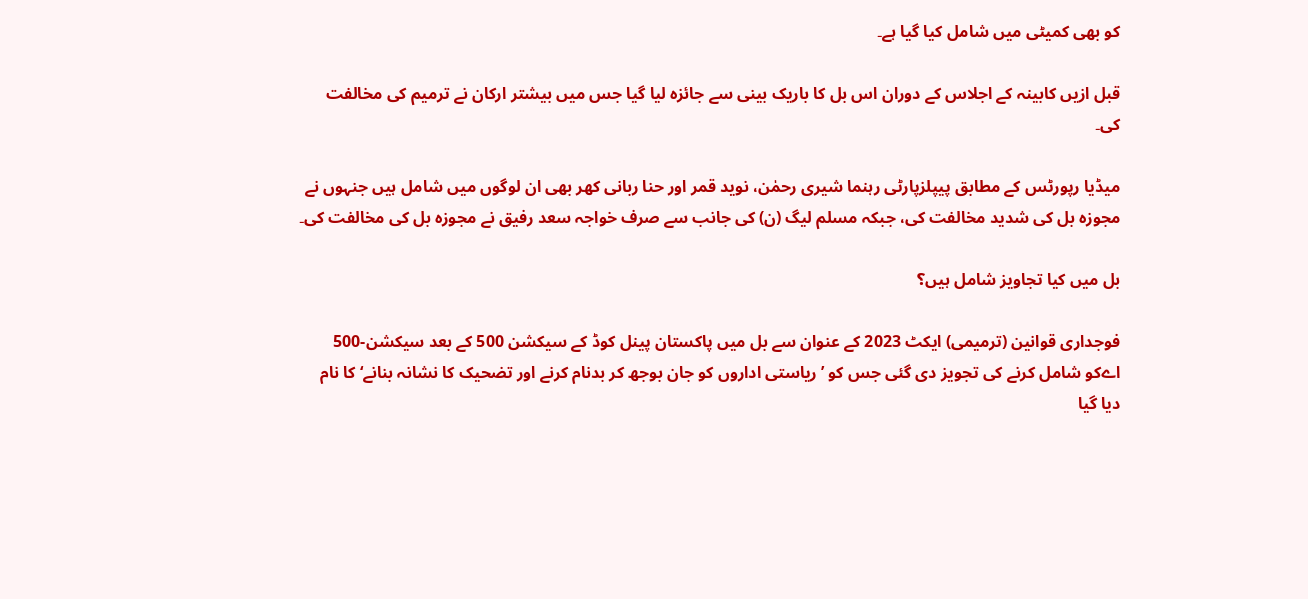کو بھی کمیٹی میں شامل کیا گیا ہے۔

قبل ازیں کابینہ کے اجلاس کے دوران اس بل کا باریک بینی سے جائزہ لیا گیا جس میں بیشتر ارکان نے ترمیم کی مخالفت کی۔

میڈیا رپورٹس کے مطابق پیپلزپارٹی رہنما شیری رحمٰن، نوید قمر اور حنا ربانی کھر بھی ان لوگوں میں شامل ہیں جنہوں نے مجوزہ بل کی شدید مخالفت کی، جبکہ مسلم لیگ (ن) کی جانب سے صرف خواجہ سعد رفیق نے مجوزہ بل کی مخالفت کی۔

بل میں کیا تجاویز شامل ہیں؟

فوجداری قوانین (ترمیمی) ایکٹ 2023 کے عنوان سے بل میں پاکستان پینل کوڈ کے سیکشن 500 کے بعد سیکشن-500 اےکو شامل کرنے کی تجویز دی گئی جس کو ’ریاستی اداروں کو جان بوجھ کر بدنام کرنے اور تضحیک کا نشانہ بنانے‘ کا نام دیا گیا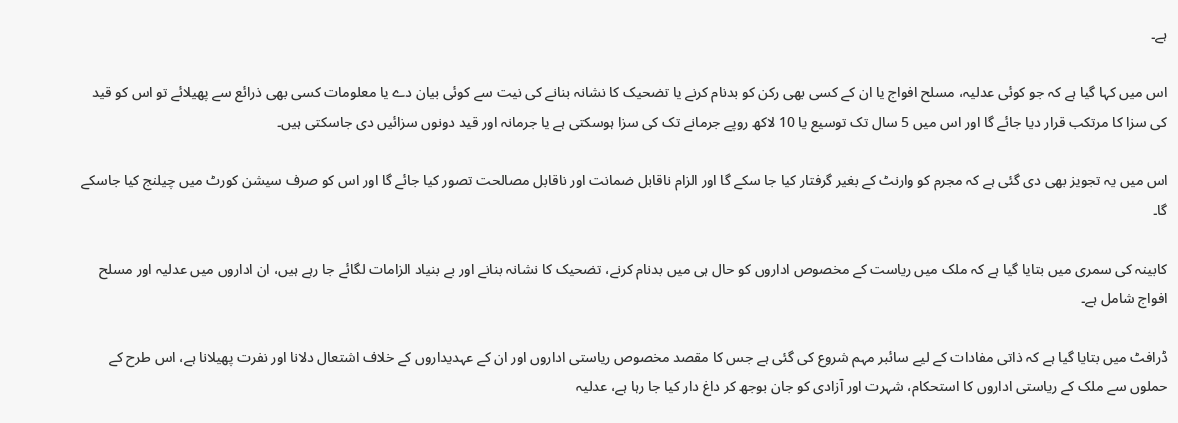ہے۔

اس میں کہا گیا ہے کہ جو کوئی عدلیہ، مسلح افواج یا ان کے کسی بھی رکن کو بدنام کرنے یا تضحیک کا نشانہ بنانے کی نیت سے کوئی بیان دے یا معلومات کسی بھی ذرائع سے پھیلائے تو اس کو قید کی سزا کا مرتکب قرار دیا جائے گا اور اس میں 5 سال تک توسیع یا 10 لاکھ روپے جرمانے تک کی سزا ہوسکتی ہے یا جرمانہ اور قید دونوں سزائیں دی جاسکتی ہیں۔

اس میں یہ تجویز بھی دی گئی ہے کہ مجرم کو وارنٹ کے بغیر گرفتار کیا جا سکے گا اور الزام ناقابل ضمانت اور ناقابل مصالحت تصور کیا جائے گا اور اس کو صرف سیشن کورٹ میں چیلنج کیا جاسکے گا۔

کابینہ کی سمری میں بتایا گیا ہے کہ ملک میں ریاست کے مخصوص اداروں کو حال ہی میں بدنام کرنے، تضحیک کا نشانہ بنانے اور بے بنیاد الزامات لگائے جا رہے ہیں، ان اداروں میں عدلیہ اور مسلح افواج شامل ہے۔

ڈرافٹ میں بتایا گیا ہے کہ ذاتی مفادات کے لیے سائبر مہم شروع کی گئی ہے جس کا مقصد مخصوص ریاستی اداروں اور ان کے عہدیداروں کے خلاف اشتعال دلانا اور نفرت پھیلانا ہے، اس طرح کے حملوں سے ملک کے ریاستی اداروں کا استحکام، شہرت اور آزادی کو جان بوجھ کر داغ دار کیا جا رہا ہے، عدلیہ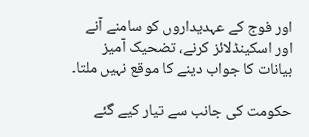اور فوج کے عہدیداروں کو سامنے آنے اور اسکینڈلائز کرنے، تضحیک آمیز بیانات کا جواب دینے کا موقع نہیں ملتا۔

حکومت کی جانب سے تیار کیے گئے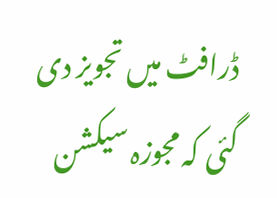ڈرافٹ میں تجویز دی گئی کہ مجوزہ سیکشن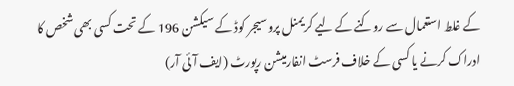کے غلط استعمال سے روکنے کے لیے کریمنل پروسیجر کوڈ کے سیکشن 196 کے تحت کسی بھی شخص کا ادراک کرنے یا کسی کے خلاف فرسٹ انفارمیشن رپورٹ (ایف آئی آر)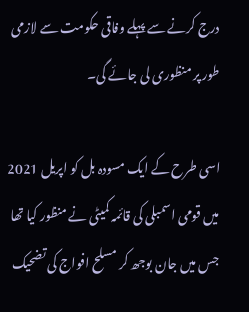درج کرنے سے پہلے وفاقی حکومت سے لازمی طور پر منظوری لی جائے گی۔

اسی طرح کے ایک مسودہ بل کو اپریل 2021 میں قومی اسمبلی کی قائمہ کمیٹی نے منظور کیا تھا جس میں جان بوجھ کر مسلح افواج کی تضحیک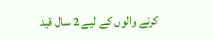کرنے والوں کے لیے 2 سال قید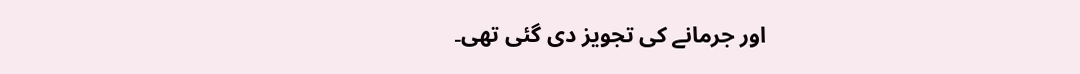اور جرمانے کی تجویز دی گئی تھی۔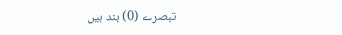تبصرے (0) بند ہیں